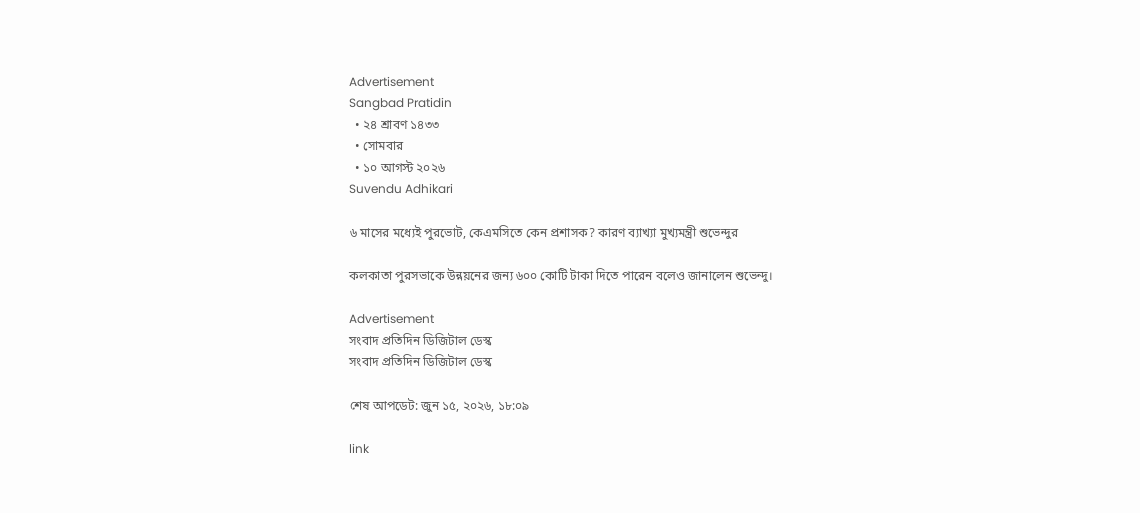Advertisement
Sangbad Pratidin
  • ২৪ শ্রাবণ ১৪৩৩
  • সোমবার
  • ১০ আগস্ট ২০২৬
Suvendu Adhikari

৬ মাসের মধ্যেই পুরভোট, কেএমসিতে কেন প্রশাসক? কারণ ব্যাখ্যা মুখ্যমন্ত্রী শুভেন্দুর

কলকাতা পুরসভাকে উন্নয়নের জন্য ৬০০ কোটি টাকা দিতে পারেন বলেও জানালেন শুভেন্দু।

Advertisement
সংবাদ প্রতিদিন ডিজিটাল ডেস্ক
সংবাদ প্রতিদিন ডিজিটাল ডেস্ক

শেষ আপডেট: জুন ১৫, ২০২৬, ১৮:০৯

link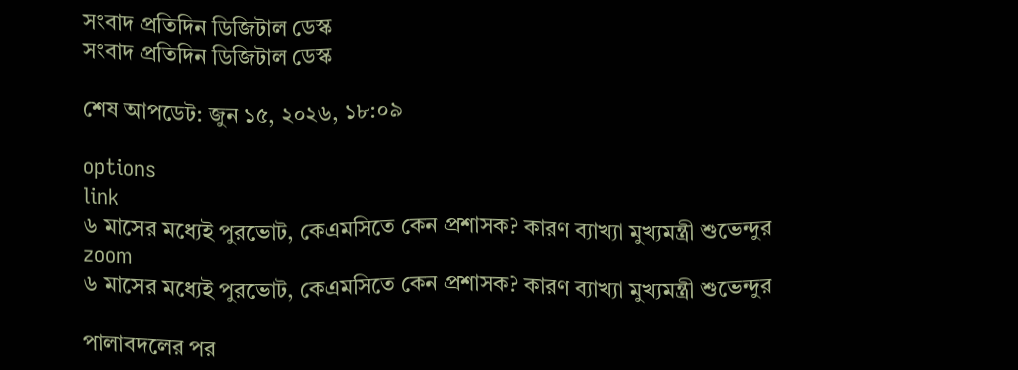সংবাদ প্রতিদিন ডিজিটাল ডেস্ক
সংবাদ প্রতিদিন ডিজিটাল ডেস্ক

শেষ আপডেট: জুন ১৫, ২০২৬, ১৮:০৯

options
link
৬ মাসের মধ্যেই পুরভোট, কেএমসিতে কেন প্রশাসক? কারণ ব্যাখ্যা মুখ্যমন্ত্রী শুভেন্দুর zoom
৬ মাসের মধ্যেই পুরভোট, কেএমসিতে কেন প্রশাসক? কারণ ব্যাখ্যা মুখ্যমন্ত্রী শুভেন্দুর

পালাবদলের পর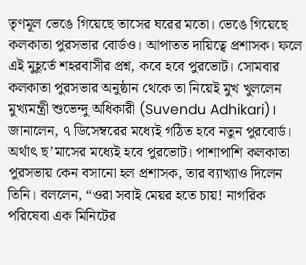তৃণমূল ভেঙে গিয়েছে তাসের ঘরের মতো। ভেঙে গিয়েছে কলকাতা পুরসভার বোর্ডও। আপাতত দায়িত্বে প্রশাসক। ফলে এই মুহূর্তে শহরবাসীর প্রশ্ন, কবে হবে পুরভোট। সোমবার কলকাতা পুরসভার অনুষ্ঠান থেকে তা নিয়েই মুখ খুললেন মুখ্যমন্ত্রী শুভেন্দু অধিকারী (Suvendu Adhikari)। জানালেন, ৭ ডিসেম্বরের মধ্যেই গঠিত হবে নতুন পুরবোর্ড। অর্থাৎ ছ’মাসের মধ্যেই হবে পুরভোট। পাশাপাশি কলকাতা পুরসভায় কেন বসানো হল প্রশাসক, তার ব্যাখ্যাও দিলেন তিনি। বললেন, “ওরা সবাই মেয়র হতে চায়! নাগরিক পরিষেবা এক মিনিটের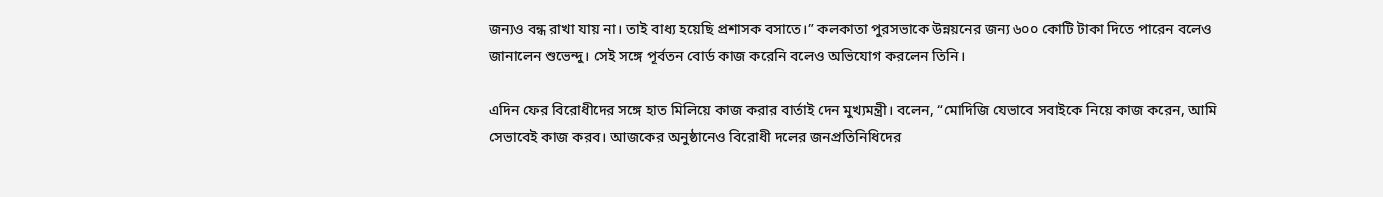জন্যও বন্ধ রাখা যায় না। তাই বাধ্য হয়েছি প্রশাসক বসাতে।” কলকাতা পুরসভাকে উন্নয়নের জন্য ৬০০ কোটি টাকা দিতে পারেন বলেও জানালেন শুভেন্দু। সেই সঙ্গে পূর্বতন বোর্ড কাজ করেনি বলেও অভিযোগ করলেন তিনি।

এদিন ফের বিরোধীদের সঙ্গে হাত মিলিয়ে কাজ করার বার্তাই দেন মুখ্যমন্ত্রী। বলেন, “মোদিজি যেভাবে সবাইকে নিয়ে কাজ করেন, আমি সেভাবেই কাজ করব। আজকের অনুষ্ঠানেও বিরোধী দলের জনপ্রতিনিধিদের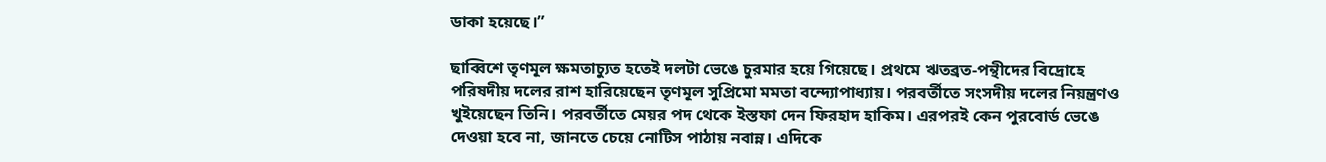ডাকা হয়েছে।”

ছাব্বিশে তৃণমূল ক্ষমতাচ্যুত হতেই দলটা ভেঙে চুরমার হয়ে গিয়েছে। প্রথমে ঋতব্রত-পন্থীদের বিদ্রোহে পরিষদীয় দলের রাশ হারিয়েছেন তৃণমূল সুপ্রিমো মমতা বন্দ্যোপাধ্যায়। পরবর্তীতে সংসদীয় দলের নিয়ন্ত্রণও খুইয়েছেন তিনি। পরবর্তীতে মেয়র পদ থেকে ইস্তফা দেন ফিরহাদ হাকিম। এরপরই কেন পুরবোর্ড ভেঙে দেওয়া হবে না, জানতে চেয়ে নোটিস পাঠায় নবান্ন। এদিকে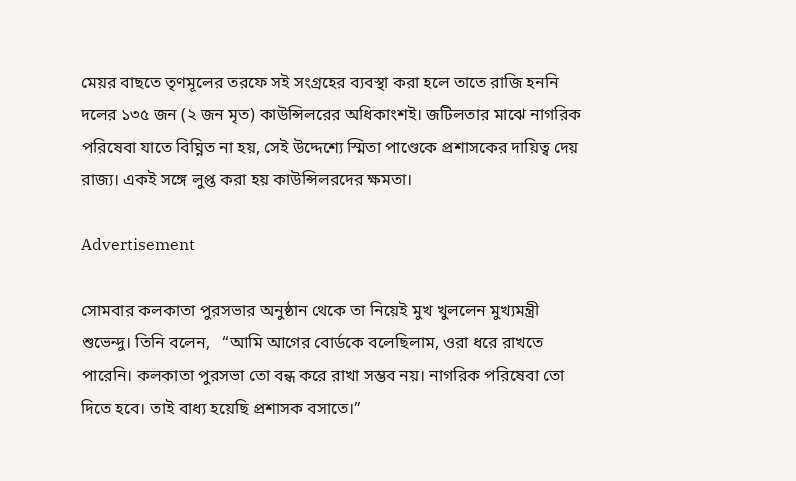মেয়র বাছতে তৃণমূলের তরফে সই সংগ্রহের ব্যবস্থা করা হলে তাতে রাজি হননি দলের ১৩৫ জন (২ জন মৃত) কাউন্সিলরের অধিকাংশই। জটিলতার মাঝে নাগরিক পরিষেবা যাতে বিঘ্নিত না হয়, সেই উদ্দেশ্যে স্মিতা পাণ্ডেকে প্রশাসকের দায়িত্ব দেয় রাজ্য। একই সঙ্গে লুপ্ত করা হয় কাউন্সিলরদের ক্ষমতা।

Advertisement

সোমবার কলকাতা পুরসভার অনুষ্ঠান থেকে তা নিয়েই মুখ খুললেন মুখ্যমন্ত্রী শুভেন্দু। তিনি বলেন,   “আমি আগের বোর্ডকে বলেছিলাম, ওরা ধরে রাখতে পারেনি। কলকাতা পুরসভা তো বন্ধ করে রাখা সম্ভব নয়। নাগরিক পরিষেবা তো দিতে হবে। তাই বাধ্য হয়েছি প্রশাসক বসাতে।”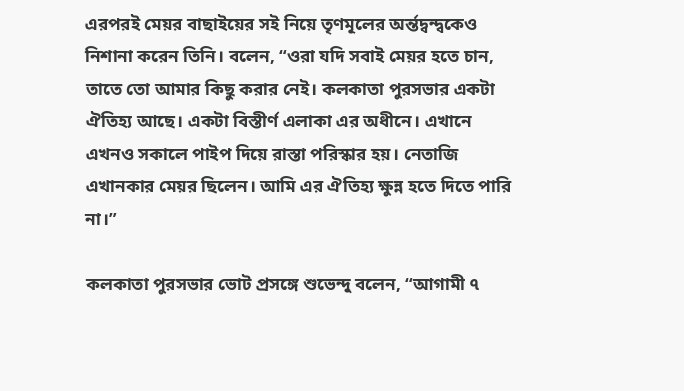এরপরই মেয়র বাছাইয়ের সই নিয়ে তৃণমূলের অর্ন্তদ্বন্দ্বকেও নিশানা করেন তিনি। বলেন, “ওরা যদি সবাই মেয়র হতে চান, তাতে তো আমার কিছু করার নেই। কলকাতা পুরসভার একটা ঐতিহ্য আছে। একটা বিস্তীর্ণ এলাকা এর অধীনে। এখানে এখনও সকালে পাইপ দিয়ে রাস্তা পরিস্কার হয়। নেতাজি এখানকার মেয়র ছিলেন। আমি এর ঐতিহ্য ক্ষুন্ন হতে দিতে পারি না।”

কলকাতা পুরসভার ভোট প্রসঙ্গে শুভেন্দু বলেন, “আগামী ৭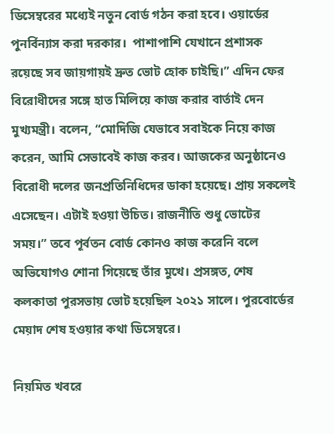ডিসেম্বরের মধ্যেই নতুন বোর্ড গঠন করা হবে। ওয়ার্ডের পুনর্বিন্যাস করা দরকার।  পাশাপাশি যেখানে প্রশাসক রয়েছে সব জায়গায়ই দ্রুত ভোট হোক চাইছি।” এদিন ফের বিরোধীদের সঙ্গে হাত মিলিয়ে কাজ করার বার্তাই দেন মুখ্যমন্ত্রী। বলেন, “মোদিজি যেভাবে সবাইকে নিয়ে কাজ করেন, আমি সেভাবেই কাজ করব। আজকের অনুষ্ঠানেও বিরোধী দলের জনপ্রতিনিধিদের ডাকা হয়েছে। প্রায় সকলেই এসেছেন। এটাই হওয়া উচিত। রাজনীতি শুধু ভোটের সময়।” তবে পূর্বতন বোর্ড কোনও কাজ করেনি বলে অভিযোগও শোনা গিয়েছে তাঁর মুখে। প্রসঙ্গত, শেষ কলকাতা পুরসভায় ভোট হয়েছিল ২০২১ সালে। পুরবোর্ডের মেয়াদ শেষ হওয়ার কথা ডিসেম্বরে।

নিয়মিত খবরে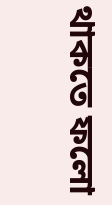থাকতে ফলো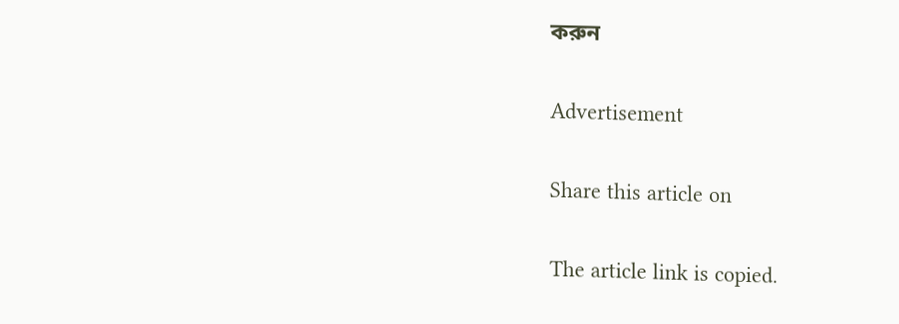করুন

Advertisement

Share this article on

The article link is copied.